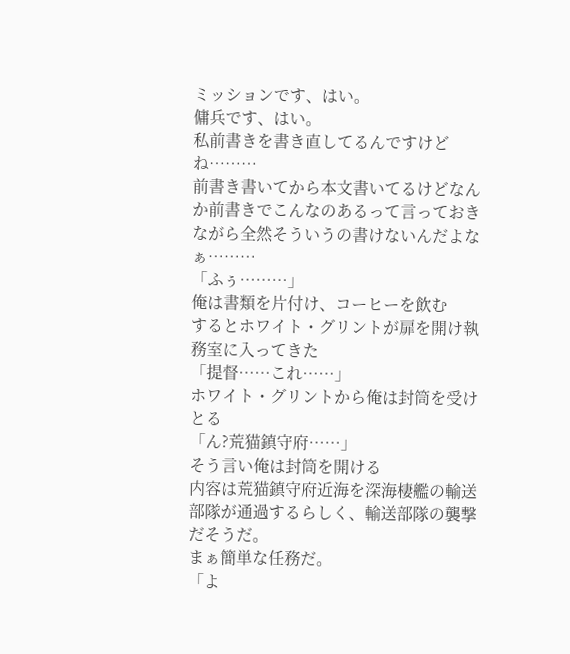ミッションです、はい。
傭兵です、はい。
私前書きを書き直してるんですけどね………
前書き書いてから本文書いてるけどなんか前書きでこんなのあるって言っておきながら全然そういうの書けないんだよなぁ………
「ふぅ………」
俺は書類を片付け、コーヒーを飲む
するとホワイト・グリントが扉を開け執務室に入ってきた
「提督……これ……」
ホワイト・グリントから俺は封筒を受けとる
「ん?荒猫鎮守府……」
そう言い俺は封筒を開ける
内容は荒猫鎮守府近海を深海棲艦の輸送部隊が通過するらしく、輸送部隊の襲撃だそうだ。
まぁ簡単な任務だ。
「よ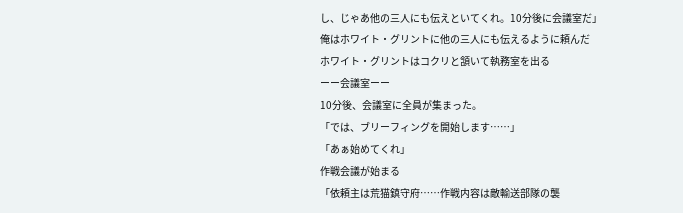し、じゃあ他の三人にも伝えといてくれ。10分後に会議室だ」
俺はホワイト・グリントに他の三人にも伝えるように頼んだ
ホワイト・グリントはコクリと頷いて執務室を出る
ーー会議室ーー
10分後、会議室に全員が集まった。
「では、ブリーフィングを開始します……」
「あぁ始めてくれ」
作戦会議が始まる
「依頼主は荒猫鎮守府……作戦内容は敵輸送部隊の襲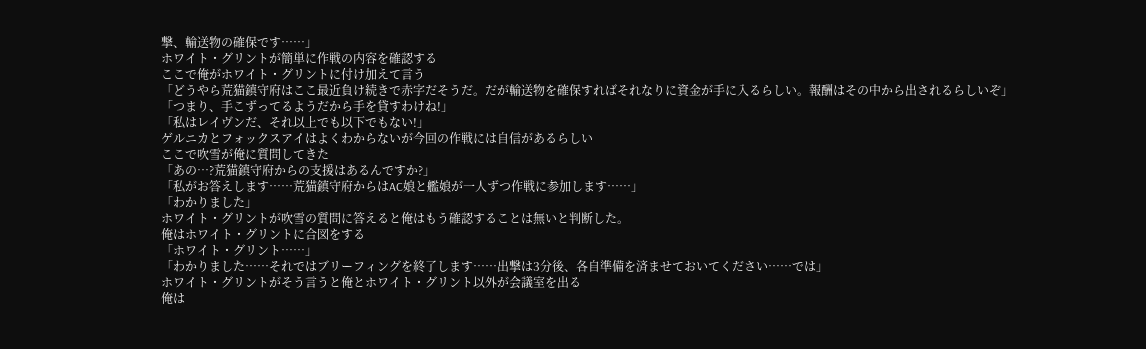撃、輸送物の確保です……」
ホワイト・グリントが簡単に作戦の内容を確認する
ここで俺がホワイト・グリントに付け加えて言う
「どうやら荒猫鎮守府はここ最近負け続きで赤字だそうだ。だが輸送物を確保すればそれなりに資金が手に入るらしい。報酬はその中から出されるらしいぞ」
「つまり、手こずってるようだから手を貸すわけね!」
「私はレイヴンだ、それ以上でも以下でもない!」
ゲルニカとフォックスアイはよくわからないが今回の作戦には自信があるらしい
ここで吹雪が俺に質問してきた
「あの…?荒猫鎮守府からの支援はあるんですか?」
「私がお答えします……荒猫鎮守府からはAC娘と艦娘が一人ずつ作戦に参加します……」
「わかりました」
ホワイト・グリントが吹雪の質問に答えると俺はもう確認することは無いと判断した。
俺はホワイト・グリントに合図をする
「ホワイト・グリント……」
「わかりました……それではブリーフィングを終了します……出撃は3分後、各自準備を済ませておいてください……では」
ホワイト・グリントがそう言うと俺とホワイト・グリント以外が会議室を出る
俺は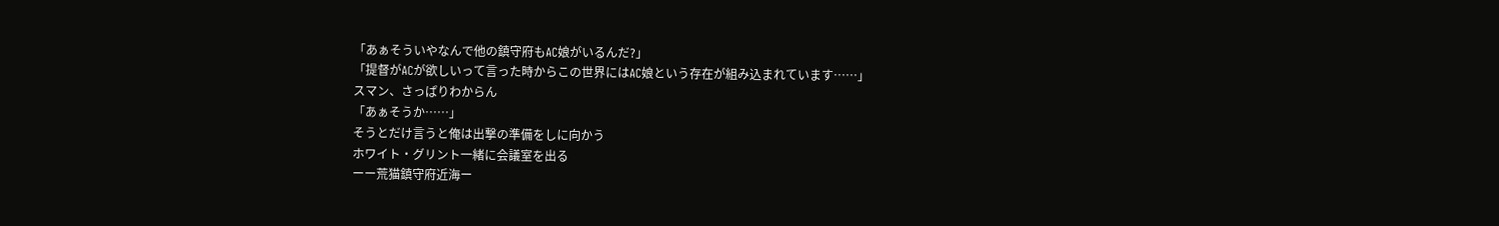「あぁそういやなんで他の鎮守府もAC娘がいるんだ?」
「提督がACが欲しいって言った時からこの世界にはAC娘という存在が組み込まれています……」
スマン、さっぱりわからん
「あぁそうか……」
そうとだけ言うと俺は出撃の準備をしに向かう
ホワイト・グリント一緒に会議室を出る
ーー荒猫鎮守府近海ー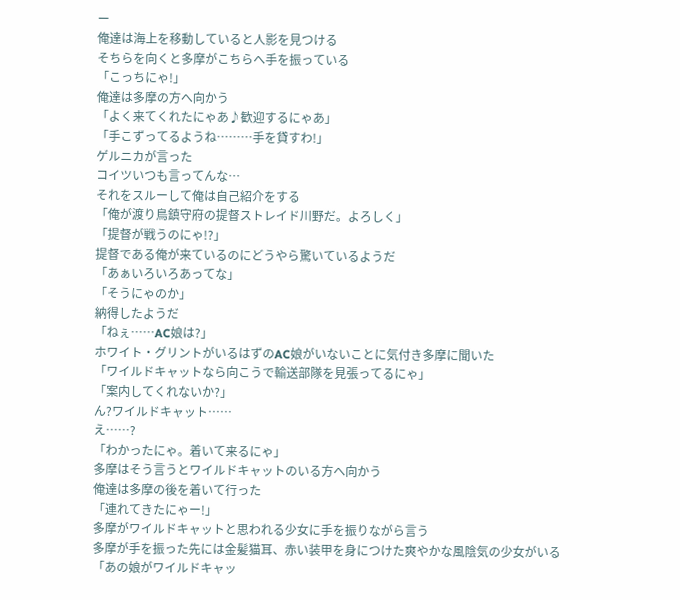ー
俺達は海上を移動していると人影を見つける
そちらを向くと多摩がこちらへ手を振っている
「こっちにゃ!」
俺達は多摩の方へ向かう
「よく来てくれたにゃあ♪歓迎するにゃあ」
「手こずってるようね………手を貸すわ!」
ゲルニカが言った
コイツいつも言ってんな…
それをスルーして俺は自己紹介をする
「俺が渡り鳥鎮守府の提督ストレイド川野だ。よろしく」
「提督が戦うのにゃ!?」
提督である俺が来ているのにどうやら驚いているようだ
「あぁいろいろあってな」
「そうにゃのか」
納得したようだ
「ねぇ……AC娘は?」
ホワイト・グリントがいるはずのAC娘がいないことに気付き多摩に聞いた
「ワイルドキャットなら向こうで輸送部隊を見張ってるにゃ」
「案内してくれないか?」
ん?ワイルドキャット……
え……?
「わかったにゃ。着いて来るにゃ」
多摩はそう言うとワイルドキャットのいる方へ向かう
俺達は多摩の後を着いて行った
「連れてきたにゃー!」
多摩がワイルドキャットと思われる少女に手を振りながら言う
多摩が手を振った先には金髪猫耳、赤い装甲を身につけた爽やかな風陰気の少女がいる
「あの娘がワイルドキャッ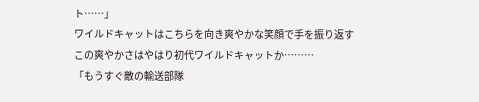ト……」
ワイルドキャットはこちらを向き爽やかな笑顔で手を振り返す
この爽やかさはやはり初代ワイルドキャットか………
「もうすぐ敵の輸送部隊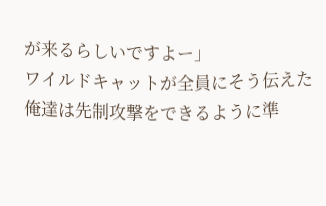が来るらしいですよー」
ワイルドキャットが全員にそう伝えた
俺達は先制攻撃をできるように準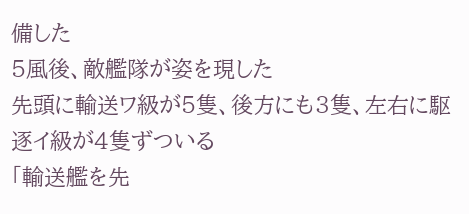備した
5風後、敵艦隊が姿を現した
先頭に輸送ワ級が5隻、後方にも3隻、左右に駆逐イ級が4隻ずついる
「輸送艦を先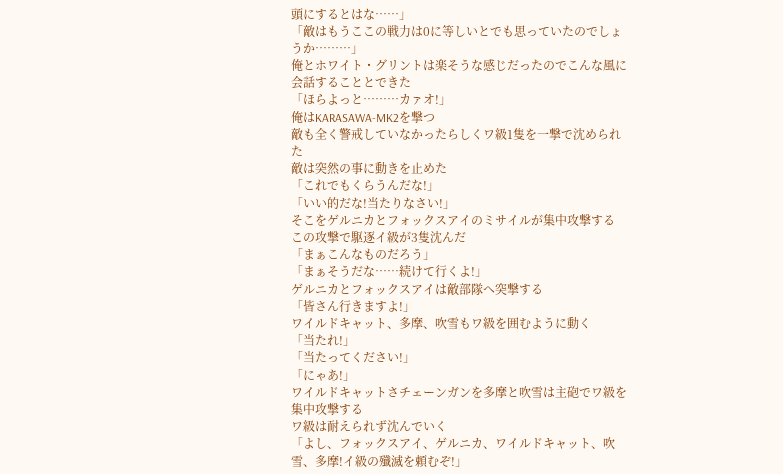頭にするとはな……」
「敵はもうここの戦力は0に等しいとでも思っていたのでしょうか………」
俺とホワイト・グリントは楽そうな感じだったのでこんな風に会話することとできた
「ほらよっと………カァオ!」
俺はKARASAWA-MK2を撃つ
敵も全く警戒していなかったらしくワ級1隻を一撃で沈められた
敵は突然の事に動きを止めた
「これでもくらうんだな!」
「いい的だな!当たりなさい!」
そこをゲルニカとフォックスアイのミサイルが集中攻撃する
この攻撃で駆逐イ級が3隻沈んだ
「まぁこんなものだろう」
「まぁそうだな……続けて行くよ!」
ゲルニカとフォックスアイは敵部隊へ突撃する
「皆さん行きますよ!」
ワイルドキャット、多摩、吹雪もワ級を囲むように動く
「当たれ!」
「当たってください!」
「にゃあ!」
ワイルドキャットさチェーンガンを多摩と吹雪は主砲でワ級を集中攻撃する
ワ級は耐えられず沈んでいく
「よし、フォックスアイ、ゲルニカ、ワイルドキャット、吹雪、多摩!イ級の殲滅を頼むぞ!」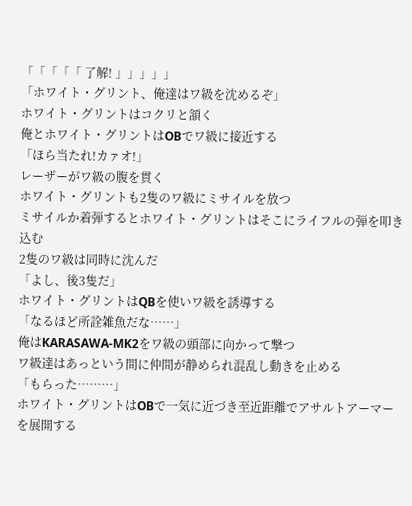「「「「「 了解! 」」」」」
「ホワイト・グリント、俺達はワ級を沈めるぞ」
ホワイト・グリントはコクリと頷く
俺とホワイト・グリントはOBでワ級に接近する
「ほら当たれ!カァオ!」
レーザーがワ級の腹を貫く
ホワイト・グリントも2隻のワ級にミサイルを放つ
ミサイルか着弾するとホワイト・グリントはそこにライフルの弾を叩き込む
2隻のワ級は同時に沈んだ
「よし、後3隻だ」
ホワイト・グリントはQBを使いワ級を誘導する
「なるほど所詮雑魚だな……」
俺はKARASAWA-MK2をワ級の頭部に向かって撃つ
ワ級達はあっという間に仲間が静められ混乱し動きを止める
「もらった………」
ホワイト・グリントはOBで一気に近づき至近距離でアサルトアーマーを展開する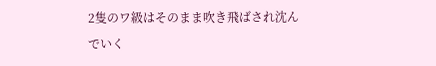2隻のワ級はそのまま吹き飛ばされ沈んでいく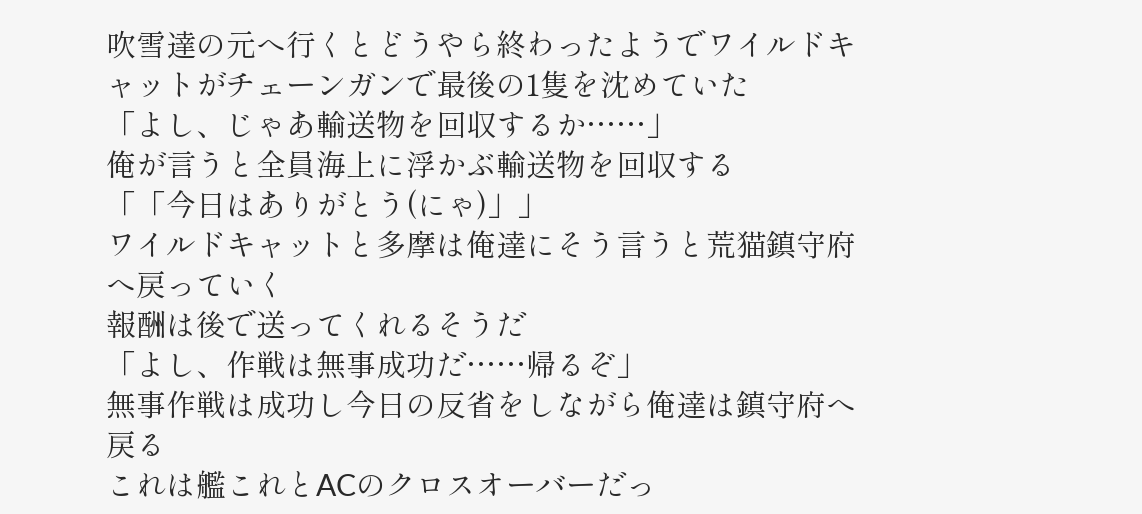吹雪達の元へ行くとどうやら終わったようでワイルドキャットがチェーンガンで最後の1隻を沈めていた
「よし、じゃあ輸送物を回収するか……」
俺が言うと全員海上に浮かぶ輸送物を回収する
「「今日はありがとう(にゃ)」」
ワイルドキャットと多摩は俺達にそう言うと荒猫鎮守府へ戻っていく
報酬は後で送ってくれるそうだ
「よし、作戦は無事成功だ……帰るぞ」
無事作戦は成功し今日の反省をしながら俺達は鎮守府へ戻る
これは艦これとACのクロスオーバーだっ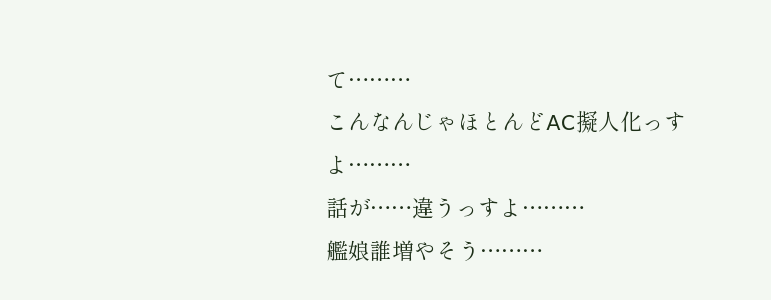て………
こんなんじゃほとんどAC擬人化っすよ………
話が……違うっすよ………
艦娘誰増やそう………